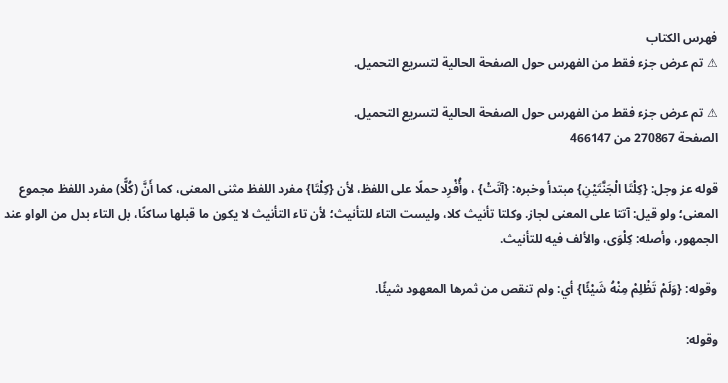فهرس الكتاب
⚠ تم عرض جزء فقط من الفهرس حول الصفحة الحالية لتسريع التحميل.

⚠ تم عرض جزء فقط من الفهرس حول الصفحة الحالية لتسريع التحميل.
الصفحة 270867 من 466147

قوله عز وجل: {كِلْتَا الْجَنَّتَيْنِ} مبتدأ وخبره: {آتَتْ} ، وأُفْرِد حملًا على اللفظ، لأن {كِلْتَا} مفرد اللفظ مثنى المعنى، كما أَنَّ (كُلًّا) مفرد اللفظ مجموع المعنى؛ ولو قيل: آتتا على المعنى لجاز. وكلتا تأنيث كلا، وليست التاء للتأنيث؛ لأن تاء التأنيث لا يكون ما قبلها ساكنًا، بل التاء بدل من الواو عند الجمهور، وأصله: كِلْوَى، والألف فيه للتأنيث.

وقوله: {وَلَمْ تَظْلِمْ مِنْهُ شَيْئًا} أي: ولم تنقص من ثمرها المعهود شيئًا.

وقوله: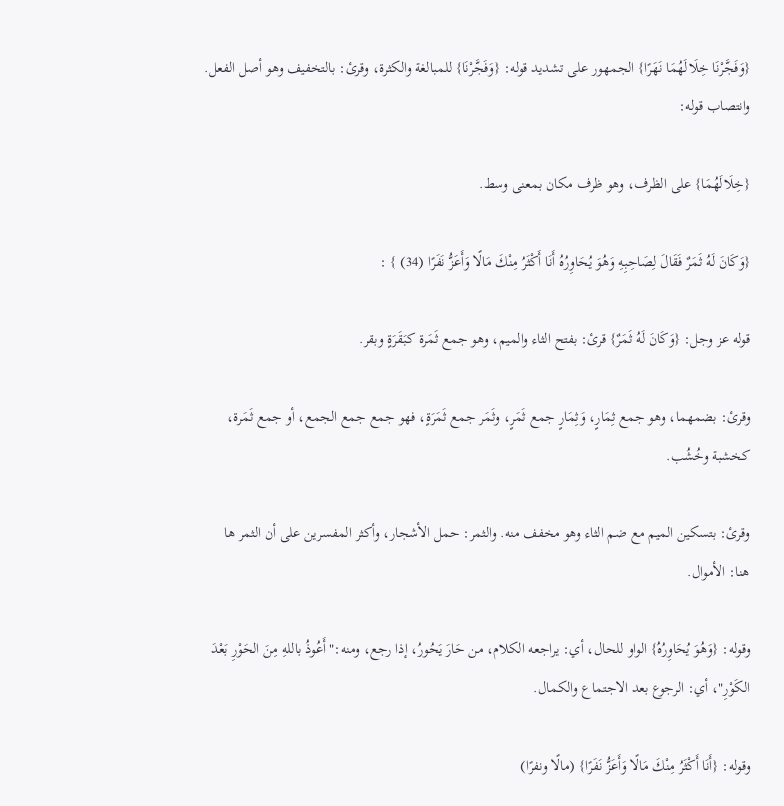{وَفَجَّرْنَا خِلَالَهُمَا نَهَرًا} الجمهور على تشديد قوله: {وَفَجَّرْنَا} للمبالغة والكثرة، وقرئ: بالتخفيف وهو أصل الفعل. وانتصاب قوله:

{خِلَالَهُمَا} على الظرف، وهو ظرف مكان بمعنى وسط.

{وَكَانَ لَهُ ثَمَرٌ فَقَالَ لِصَاحِبِهِ وَهُوَ يُحَاوِرُهُ أَنَا أَكْثَرُ مِنْكَ مَالًا وَأَعَزُّ نَفَرًا (34) } :

قوله عز وجل: {وَكَانَ لَهُ ثَمَرٌ} قرئ: بفتح الثاء والميم، وهو جمع ثَمَرة كبَقَرَةٍ وبقر.

وقرئ: بضمهما، وهو جمع ثِمَارٍ، وَثِمَارٍ جمع ثَمَرٍ، وثَمَر جمع ثَمَرَةٍ، فهو جمع جمع الجمع، أو جمع ثَمَرة، كخشبة وخُشُب.

وقرئ: بتسكين الميم مع ضم الثاء وهو مخفف منه. والثمر: حمل الأشجار، وأكثر المفسرين على أن الثمر ها هنا: الأموال.

وقوله: {وَهُوَ يُحَاوِرُهُ} الواو للحال، أي: يراجعه الكلام، من حَارَ يَحُورُ، إذا رجع، ومنه:"أَعُوذُ باللهِ مِنَ الحَوْرِ بَعْدَ الكَوْرِ"، أي: الرجوع بعد الاجتماع والكمال.

وقوله: {أَنَا أَكْثَرُ مِنْكَ مَالًا وَأَعَزُّ نَفَرًا} (مالًا ونفرًا)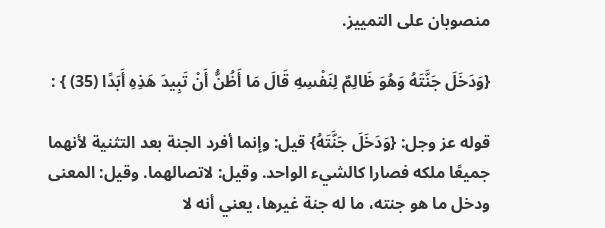منصوبان على التمييز.

{وَدَخَلَ جَنَّتَهُ وَهُوَ ظَالِمٌ لِنَفْسِهِ قَالَ مَا أَظُنُّ أَنْ تَبِيدَ هَذِهِ أَبَدًا (35) } :

قوله عز وجل: {وَدَخَلَ جَنَّتَهُ} قيل: وإنما أفرد الجنة بعد التثنية لأنهما جميعًا ملكه فصارا كالشيء الواحد. وقيل: لاتصالهما. وقيل: المعنى ودخل ما هو جنته، ما له جنة غيرها، يعني أنه لا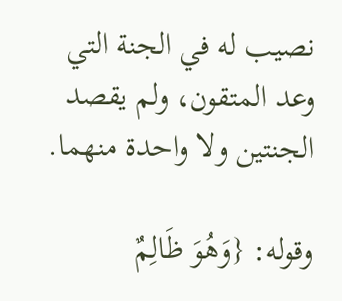نصيب له في الجنة التي وعد المتقون، ولم يقصد الجنتين ولا واحدة منهما.

وقوله: {وَهُوَ ظَالِمٌ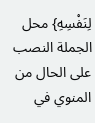لِنَفْسِهِ} محل الجملة النصب على الحال من المنوي في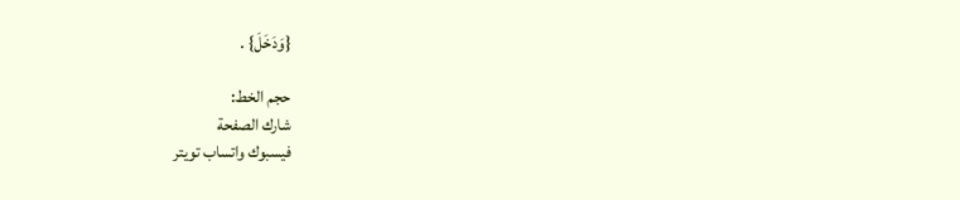{وَدَخَلَ} .

حجم الخط:
شارك الصفحة
فيسبوك واتساب تويتر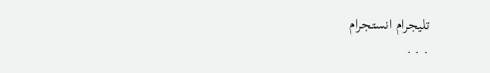تليجرام انستجرام
. . .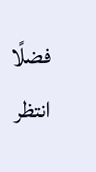فضلًا انتظر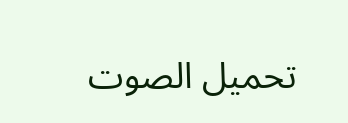تحميل الصوت